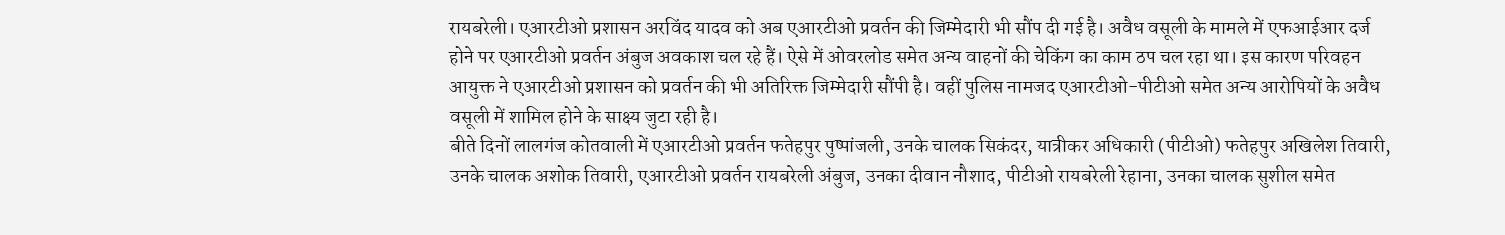रायबरेली। एआरटीओ प्रशासन अरविंद यादव को अब एआरटीओ प्रवर्तन की जिम्मेदारी भी सौंप दी गई है। अवैध वसूली के मामले में एफआईआर दर्ज होने पर एआरटीओ प्रवर्तन अंबुज अवकाश चल रहे हैं। ऐसे में ओवरलोड समेत अन्य वाहनों की चेकिंग का काम ठप चल रहा था। इस कारण परिवहन आयुक्त ने एआरटीओ प्रशासन को प्रवर्तन की भी अतिरिक्त जिम्मेदारी सौंपी है। वहीं पुलिस नामजद एआरटीओ-पीटीओ समेत अन्य आरोपियों के अवैध वसूली में शामिल होने के साक्ष्य जुटा रही है।
बीते दिनों लालगंज कोतवाली में एआरटीओ प्रवर्तन फतेहपुर पुष्पांजली, उनके चालक सिकंदर, यात्रीकर अधिकारी (पीटीओ) फतेहपुर अखिलेश तिवारी, उनके चालक अशोक तिवारी, एआरटीओ प्रवर्तन रायबरेली अंबुज, उनका दीवान नौशाद, पीटीओ रायबरेली रेहाना, उनका चालक सुशील समेत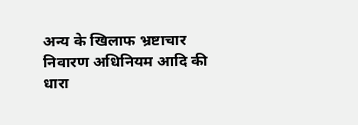अन्य के खिलाफ भ्रष्टाचार निवारण अधिनियम आदि की धारा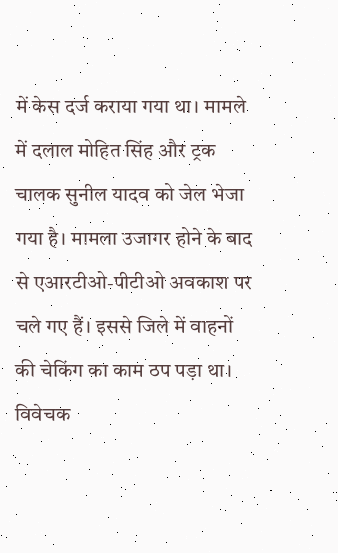में केस दर्ज कराया गया था। मामले में दलाल मोहित सिंह और ट्रक चालक सुनील यादव को जेल भेजा गया है। मामला उजागर होने के बाद से एआरटीओ-पीटीओ अवकाश पर चले गए हैं। इससे जिले में वाहनों की चेकिंग का काम ठप पड़ा था। विवेचक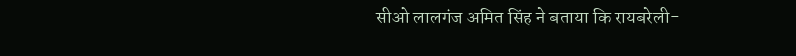सीओ लालगंज अमित सिंह ने बताया कि रायबरेली-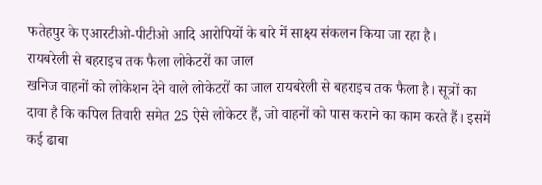फतेहपुर के एआरटीओ-पीटीओ आदि आरोपियों के बारे में साक्ष्य संकलन किया जा रहा है।
रायबरेली से बहराइच तक फैला लोकेटरों का जाल
खनिज वाहनों को लोकेशन देने वाले लोकेटरों का जाल रायबरेली से बहराइच तक फैला है। सूत्रों का दावा है कि कपिल तिवारी समेत 25 ऐसे लोकेटर हैं, जो वाहनों को पास कराने का काम करते हैं। इसमें कई ढाबा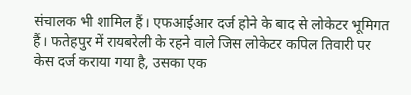संचालक भी शामिल हैं। एफआईआर दर्ज होने के बाद से लोकेटर भूमिगत हैं। फतेहपुर में रायबरेली के रहने वाले जिस लोकेटर कपिल तिवारी पर केस दर्ज कराया गया है, उसका एक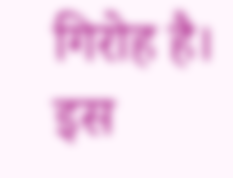गिरोह है। इस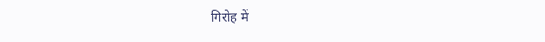गिरोह में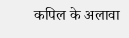कपिल के अलावा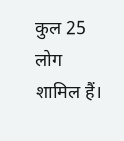कुल 25 लोग शामिल हैं।